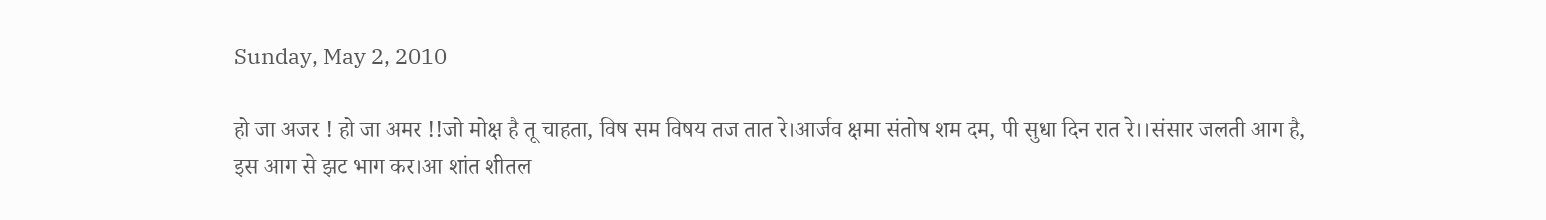Sunday, May 2, 2010

हो जा अजर ! हो जा अमर !!जो मोक्ष है तू चाहता, विष सम विषय तज तात रे।आर्जव क्षमा संतोष शम दम, पी सुधा दिन रात रे।।संसार जलती आग है, इस आग से झट भाग कर।आ शांत शीतल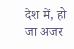देश में, हो जा अजर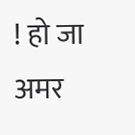! हो जा अमर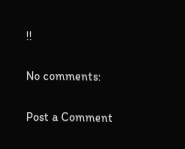!!

No comments:

Post a Comment